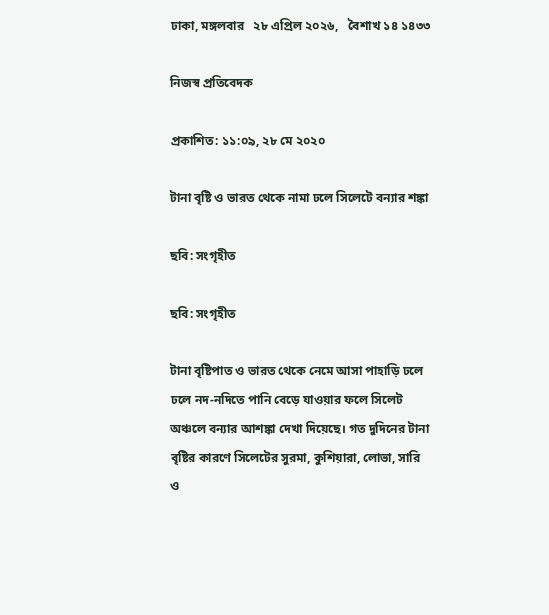ঢাকা, মঙ্গলবার   ২৮ এপ্রিল ২০২৬,   বৈশাখ ১৪ ১৪৩৩

নিজস্ব প্রতিবেদক

প্রকাশিত: ১১:০৯, ২৮ মে ২০২০

টানা বৃষ্টি ও ভারত থেকে নামা ঢলে সিলেটে বন্যার শঙ্কা

ছবি: সংগৃহীত

ছবি: সংগৃহীত

টানা বৃষ্টিপাত ও ভারত থেকে নেমে আসা পাহাড়ি ঢলে ঢলে নদ-নদিতে পানি বেড়ে যাওয়ার ফলে সিলেট অঞ্চলে বন্যার আশঙ্কা দেখা দিয়েছে। গত দুদিনের টানা বৃষ্টির কারণে সিলেটের সুরমা, কুশিয়ারা, লোভা, সারি ও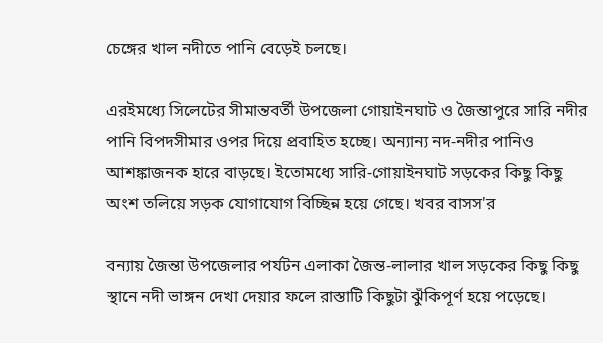চেঙ্গের খাল নদীতে পানি বেড়েই চলছে।

এরইমধ্যে সিলেটের সীমান্তবর্তী উপজেলা গোয়াইনঘাট ও জৈন্তাপুরে সারি নদীর পানি বিপদসীমার ওপর দিয়ে প্রবাহিত হচ্ছে। অন্যান্য নদ-নদীর পানিও আশঙ্কাজনক হারে বাড়ছে। ইতোমধ্যে সারি-গোয়াইনঘাট সড়কের কিছু কিছু অংশ তলিয়ে সড়ক যোগাযোগ বিচ্ছিন্ন হয়ে গেছে। খবর বাসস'র

বন্যায় জৈন্তা উপজেলার পর্যটন এলাকা জৈন্ত-লালার খাল সড়কের কিছু কিছু স্থানে নদী ভাঙ্গন দেখা দেয়ার ফলে রাস্তাটি কিছুটা ঝুঁকিপূর্ণ হয়ে পড়েছে।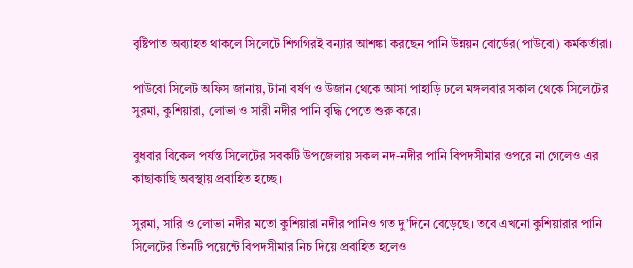বৃষ্টিপাত অব্যাহত থাকলে সিলেটে শিগগিরই বন্যার আশঙ্কা করছেন পানি উন্নয়ন বোর্ডের(পাউবো) কর্মকর্তারা।

পাউবো সিলেট অফিস জানায়, টানা বর্ষণ ও উজান থেকে আসা পাহাড়ি ঢলে মঙ্গলবার সকাল থেকে সিলেটের সুরমা, কুশিয়ারা, লোভা ও সারী নদীর পানি বৃদ্ধি পেতে শুরু করে।

বুধবার বিকেল পর্যন্ত সিলেটের সবকটি উপজেলায় সকল নদ-নদীর পানি বিপদসীমার ওপরে না গেলেও এর কাছাকাছি অবস্থায় প্রবাহিত হচ্ছে।

সুরমা, সারি ও লোভা নদীর মতো কুশিয়ারা নদীর পানিও গত দু’দিনে বেড়েছে। তবে এখনো কুশিয়ারার পানি সিলেটের তিনটি পয়েন্টে বিপদসীমার নিচ দিয়ে প্রবাহিত হলেও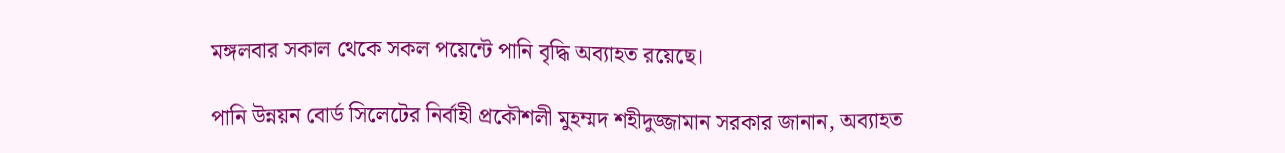মঙ্গলবার সকাল থেকে সকল পয়েন্টে পানি বৃদ্ধি অব্যাহত রয়েছে।

পানি উন্নয়ন বোর্ড সিলেটের নির্বাহী প্রকৌশলী মুহম্মদ শহীদুজ্জামান সরকার জানান, অব্যাহত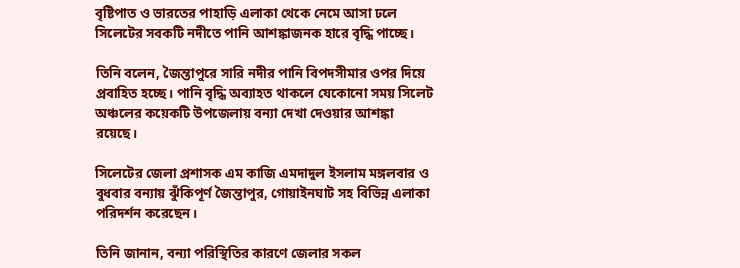বৃষ্টিপাত ও ভারতের পাহাড়ি এলাকা থেকে নেমে আসা ঢলে সিলেটের সবকটি নদীতে পানি আশঙ্কাজনক হারে বৃদ্ধি পাচ্ছে।

তিনি বলেন, জৈন্তাপুরে সারি নদীর পানি বিপদসীমার ওপর দিয়ে প্রবাহিত হচ্ছে। পানি বৃদ্ধি অব্যাহত থাকলে যেকোনো সময় সিলেট অঞ্চলের কয়েকটি উপজেলায় বন্যা দেখা দেওয়ার আশঙ্কা রয়েছে।

সিলেটের জেলা প্রশাসক এম কাজি এমদাদুল ইসলাম মঙ্গলবার ও বুধবার বন্যায় ঝুঁকিপূর্ণ জৈন্তাপুর, গোয়াইনঘাট সহ বিভিন্ন এলাকা পরিদর্শন করেছেন।

তিনি জানান, বন্যা পরিস্থিতির কারণে জেলার সকল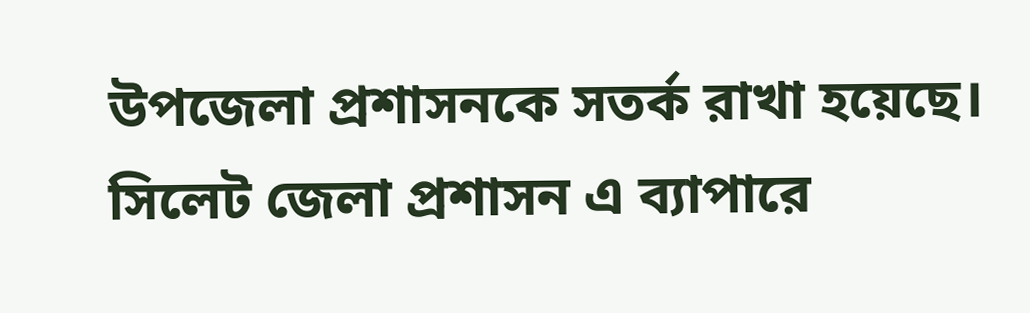উপজেলা প্রশাসনকে সতর্ক রাখা হয়েছে। সিলেট জেলা প্রশাসন এ ব্যাপারে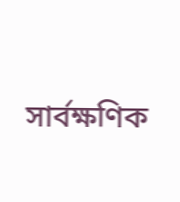সার্বক্ষণিক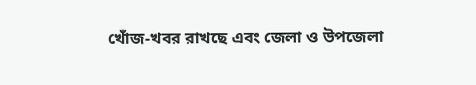খোঁজ-খবর রাখছে এবং জেলা ও উপজেলা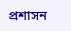প্রশাসন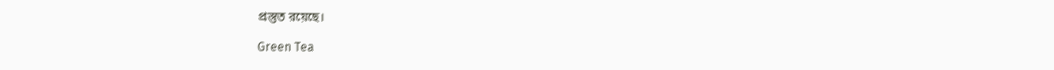প্রস্তুত রয়েছে।

Green Tea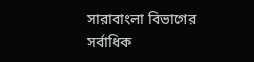সারাবাংলা বিভাগের সর্বাধিক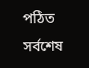পঠিত
সর্বশেষ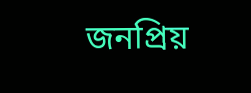জনপ্রিয়